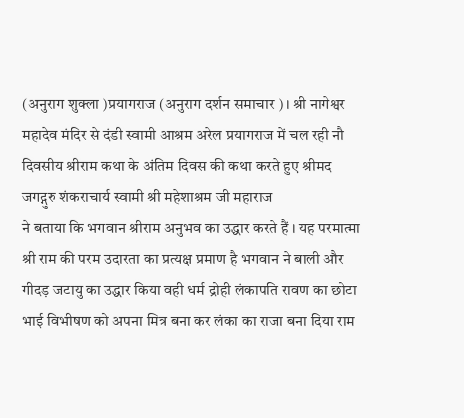(अनुराग शुक्ला )प्रयागराज (अनुराग दर्शन समाचार )। श्री नागेश्वर महादेव मंदिर से दंडी स्वामी आश्रम अरेल प्रयागराज में चल रही नौ दिवसीय श्रीराम कथा के अंतिम दिवस की कथा करते हुए श्रीमद जगद्गुरु शंकराचार्य स्वामी श्री महेशाश्रम जी महाराज
ने बताया कि भगवान श्रीराम अनुभव का उद्धार करते हैं । यह परमात्मा श्री राम की परम उदारता का प्रत्यक्ष प्रमाण है भगवान ने बाली और गीदड़ जटायु का उद्धार किया वही धर्म द्रोही लंकापति रावण का छोटा भाई विभीषण को अपना मित्र बना कर लंका का राजा बना दिया राम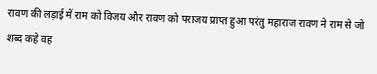रावण की लड़ाई में राम को विजय और रावण को पराजय प्राप्त हुआ परंतु महाराज रावण ने राम से जो शब्द कहे वह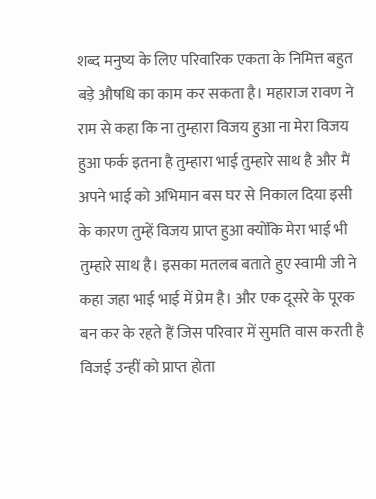शब्द मनुष्य के लिए परिवारिक एकता के निमित्त बहुत बड़े औषधि का काम कर सकता है। महाराज रावण ने राम से कहा कि ना तुम्हारा विजय हुआ ना मेरा विजय हुआ फर्क इतना है तुम्हारा भाई तुम्हारे साथ है और मैं अपने भाई को अभिमान बस घर से निकाल दिया इसी के कारण तुम्हें विजय प्राप्त हुआ क्योंकि मेरा भाई भी तुम्हारे साथ है। इसका मतलब बताते हुए स्वामी जी ने कहा जहा भाई भाई में प्रेम है। और एक दूसरे के पूरक बन कर के रहते हैं जिस परिवार में सुमति वास करती है विजई उन्हीं को प्राप्त होता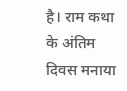है। राम कथा के अंतिम दिवस मनाया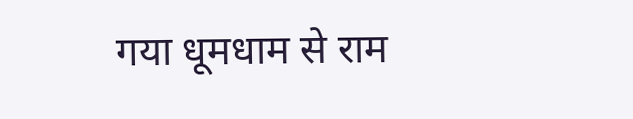गया धूमधाम से राम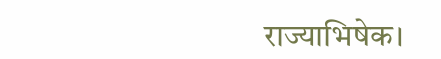राज्याभिषेक।